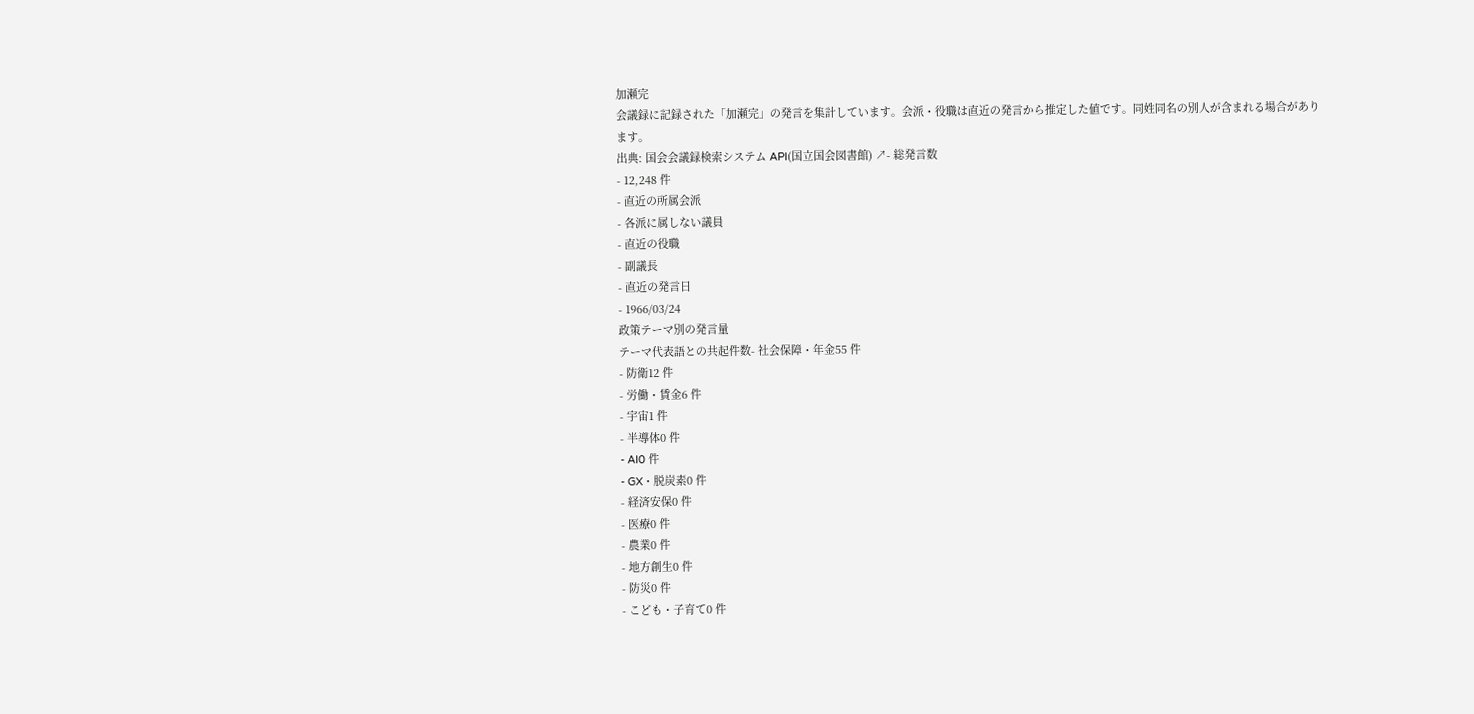加瀬完
会議録に記録された「加瀬完」の発言を集計しています。会派・役職は直近の発言から推定した値です。同姓同名の別人が含まれる場合があります。
出典: 国会会議録検索システム API(国立国会図書館) ↗- 総発言数
- 12,248 件
- 直近の所属会派
- 各派に属しない議員
- 直近の役職
- 副議長
- 直近の発言日
- 1966/03/24
政策テーマ別の発言量
テーマ代表語との共起件数- 社会保障・年金55 件
- 防衛12 件
- 労働・賃金6 件
- 宇宙1 件
- 半導体0 件
- AI0 件
- GX・脱炭素0 件
- 経済安保0 件
- 医療0 件
- 農業0 件
- 地方創生0 件
- 防災0 件
- こども・子育て0 件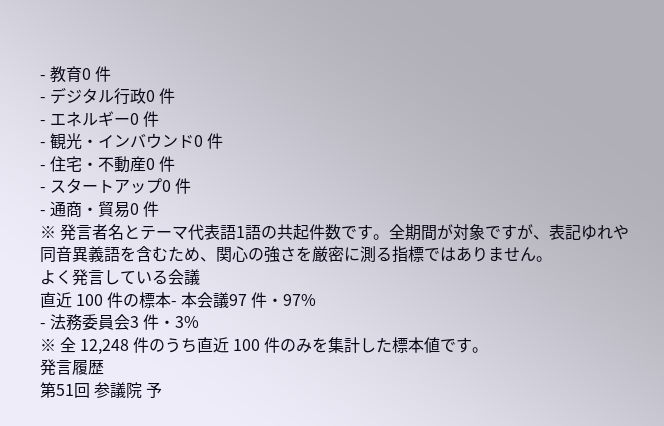- 教育0 件
- デジタル行政0 件
- エネルギー0 件
- 観光・インバウンド0 件
- 住宅・不動産0 件
- スタートアップ0 件
- 通商・貿易0 件
※ 発言者名とテーマ代表語1語の共起件数です。全期間が対象ですが、表記ゆれや 同音異義語を含むため、関心の強さを厳密に測る指標ではありません。
よく発言している会議
直近 100 件の標本- 本会議97 件・97%
- 法務委員会3 件・3%
※ 全 12,248 件のうち直近 100 件のみを集計した標本値です。
発言履歴
第51回 参議院 予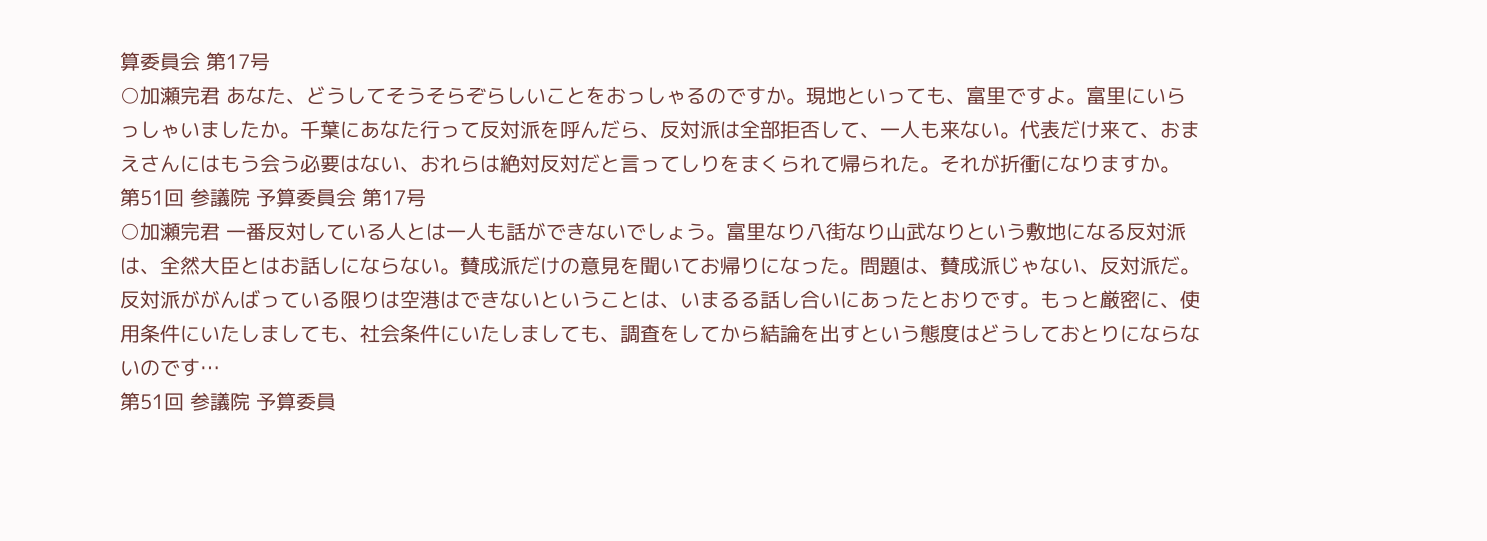算委員会 第17号
○加瀬完君 あなた、どうしてそうそらぞらしいことをおっしゃるのですか。現地といっても、富里ですよ。富里にいらっしゃいましたか。千葉にあなた行って反対派を呼んだら、反対派は全部拒否して、一人も来ない。代表だけ来て、おまえさんにはもう会う必要はない、おれらは絶対反対だと言ってしりをまくられて帰られた。それが折衝になりますか。
第51回 参議院 予算委員会 第17号
○加瀬完君 一番反対している人とは一人も話ができないでしょう。富里なり八街なり山武なりという敷地になる反対派は、全然大臣とはお話しにならない。賛成派だけの意見を聞いてお帰りになった。問題は、賛成派じゃない、反対派だ。反対派ががんばっている限りは空港はできないということは、いまるる話し合いにあったとおりです。もっと厳密に、使用条件にいたしましても、社会条件にいたしましても、調査をしてから結論を出すという態度はどうしておとりにならないのです…
第51回 参議院 予算委員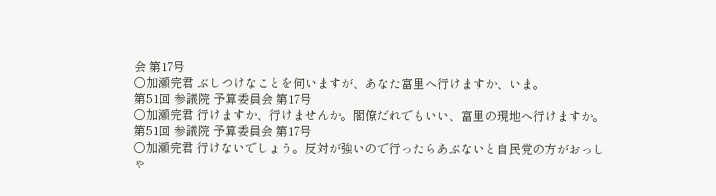会 第17号
○加瀬完君 ぶしつけなことを伺いますが、あなた富里へ行けますか、いま。
第51回 参議院 予算委員会 第17号
○加瀬完君 行けますか、行けませんか。閣僚だれでもいい、富里の現地へ行けますか。
第51回 参議院 予算委員会 第17号
○加瀬完君 行けないでしょう。反対が強いので行ったらあぶないと自民党の方がおっしゃ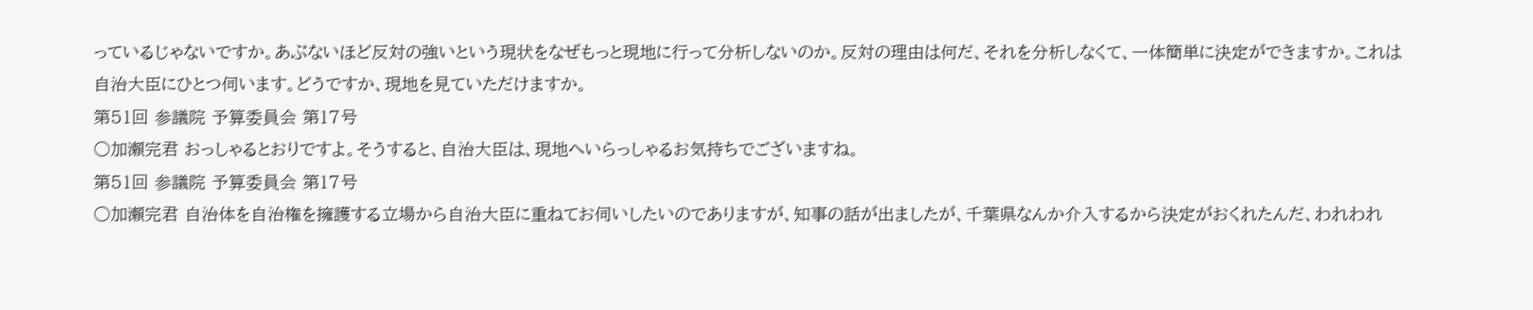っているじゃないですか。あぶないほど反対の強いという現状をなぜもっと現地に行って分析しないのか。反対の理由は何だ、それを分析しなくて、一体簡単に決定ができますか。これは自治大臣にひとつ伺います。どうですか、現地を見ていただけますか。
第51回 参議院 予算委員会 第17号
○加瀬完君 おっしゃるとおりですよ。そうすると、自治大臣は、現地へいらっしゃるお気持ちでございますね。
第51回 参議院 予算委員会 第17号
○加瀬完君 自治体を自治権を擁護する立場から自治大臣に重ねてお伺いしたいのでありますが、知事の話が出ましたが、千葉県なんか介入するから決定がおくれたんだ、われわれ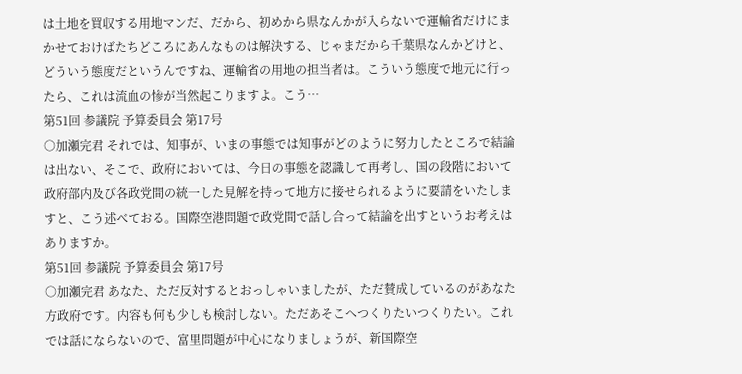は土地を買収する用地マンだ、だから、初めから県なんかが入らないで運輸省だけにまかせておけばたちどころにあんなものは解決する、じゃまだから千葉県なんかどけと、どういう態度だというんですね、運輸省の用地の担当者は。こういう態度で地元に行ったら、これは流血の惨が当然起こりますよ。こう…
第51回 参議院 予算委員会 第17号
○加瀬完君 それでは、知事が、いまの事態では知事がどのように努力したところで結論は出ない、そこで、政府においては、今日の事態を認識して再考し、国の段階において政府部内及び各政党間の統一した見解を持って地方に接せられるように要請をいたしますと、こう述べておる。国際空港問題で政党間で話し合って結論を出すというお考えはありますか。
第51回 参議院 予算委員会 第17号
○加瀬完君 あなた、ただ反対するとおっしゃいましたが、ただ賛成しているのがあなた方政府です。内容も何も少しも検討しない。ただあそこへつくりたいつくりたい。これでは話にならないので、富里問題が中心になりましょうが、新国際空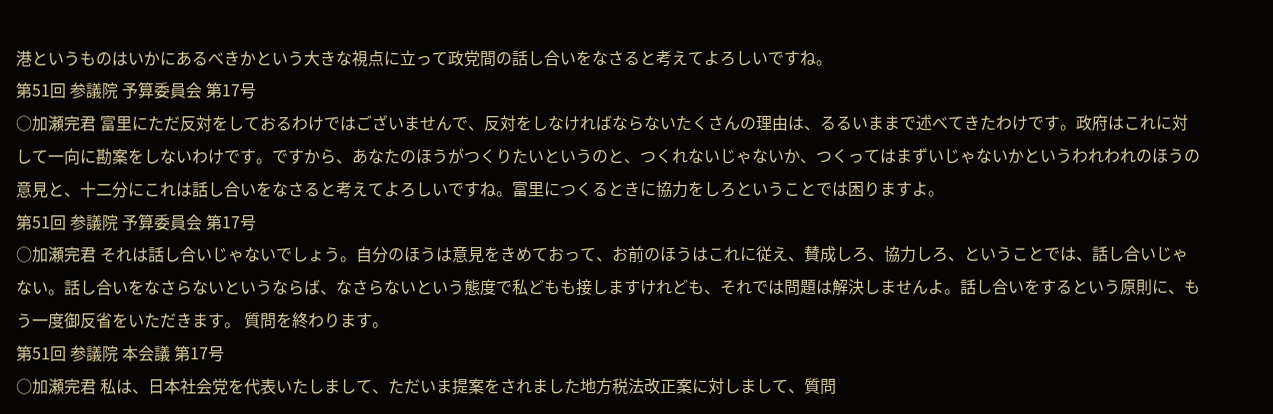港というものはいかにあるべきかという大きな視点に立って政党間の話し合いをなさると考えてよろしいですね。
第51回 参議院 予算委員会 第17号
○加瀬完君 富里にただ反対をしておるわけではございませんで、反対をしなければならないたくさんの理由は、るるいままで述べてきたわけです。政府はこれに対して一向に勘案をしないわけです。ですから、あなたのほうがつくりたいというのと、つくれないじゃないか、つくってはまずいじゃないかというわれわれのほうの意見と、十二分にこれは話し合いをなさると考えてよろしいですね。富里につくるときに協力をしろということでは困りますよ。
第51回 参議院 予算委員会 第17号
○加瀬完君 それは話し合いじゃないでしょう。自分のほうは意見をきめておって、お前のほうはこれに従え、賛成しろ、協力しろ、ということでは、話し合いじゃない。話し合いをなさらないというならば、なさらないという態度で私どもも接しますけれども、それでは問題は解決しませんよ。話し合いをするという原則に、もう一度御反省をいただきます。 質問を終わります。
第51回 参議院 本会議 第17号
○加瀬完君 私は、日本社会党を代表いたしまして、ただいま提案をされました地方税法改正案に対しまして、質問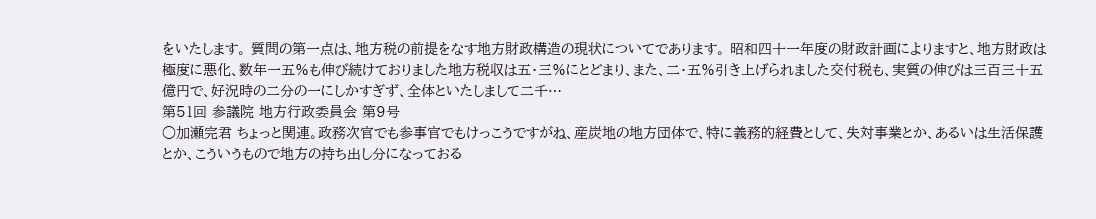をいたします。 質問の第一点は、地方税の前提をなす地方財政構造の現状についてであります。 昭和四十一年度の財政計画によりますと、地方財政は極度に悪化、数年一五%も伸び続けておりました地方税収は五・三%にとどまり、また、二・五%引き上げられました交付税も、実質の伸びは三百三十五億円で、好況時の二分の一にしかすぎず、全体といたしまして二千…
第51回 参議院 地方行政委員会 第9号
○加瀬完君 ちょっと関連。政務次官でも参事官でもけっこうですがね、産炭地の地方団体で、特に義務的経費として、失対事業とか、あるいは生活保護とか、こういうもので地方の持ち出し分になっておる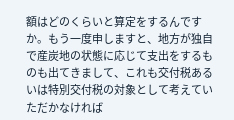額はどのくらいと算定をするんですか。もう一度申しますと、地方が独自で産炭地の状態に応じて支出をするものも出てきまして、これも交付税あるいは特別交付税の対象として考えていただかなければ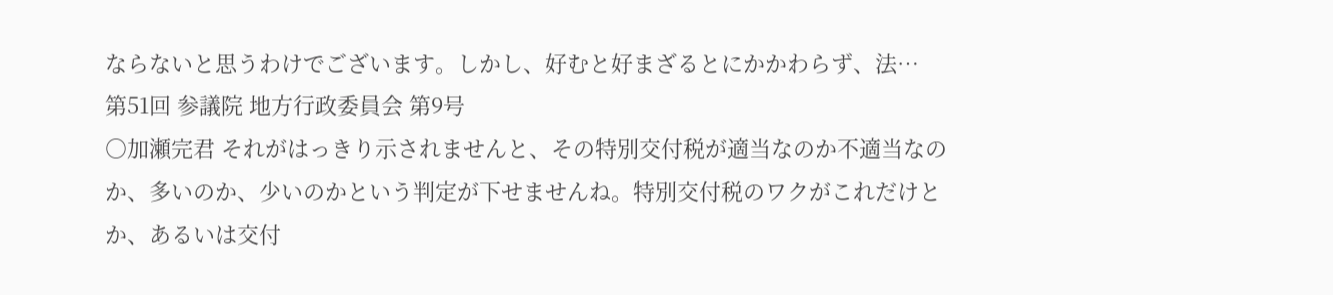ならないと思うわけでございます。しかし、好むと好まざるとにかかわらず、法…
第51回 参議院 地方行政委員会 第9号
○加瀬完君 それがはっきり示されませんと、その特別交付税が適当なのか不適当なのか、多いのか、少いのかという判定が下せませんね。特別交付税のワクがこれだけとか、あるいは交付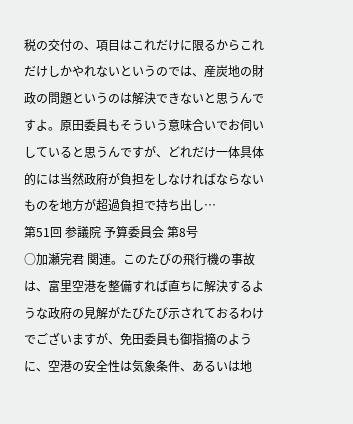税の交付の、項目はこれだけに限るからこれだけしかやれないというのでは、産炭地の財政の問題というのは解決できないと思うんですよ。原田委員もそういう意味合いでお伺いしていると思うんですが、どれだけ一体具体的には当然政府が負担をしなければならないものを地方が超過負担で持ち出し…
第51回 参議院 予算委員会 第8号
○加瀬完君 関連。このたびの飛行機の事故は、富里空港を整備すれば直ちに解決するような政府の見解がたびたび示されておるわけでございますが、免田委員も御指摘のように、空港の安全性は気象条件、あるいは地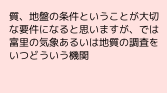質、地盤の条件ということが大切な要件になると思いますが、では富里の気象あるいは地質の調査をいつどういう機関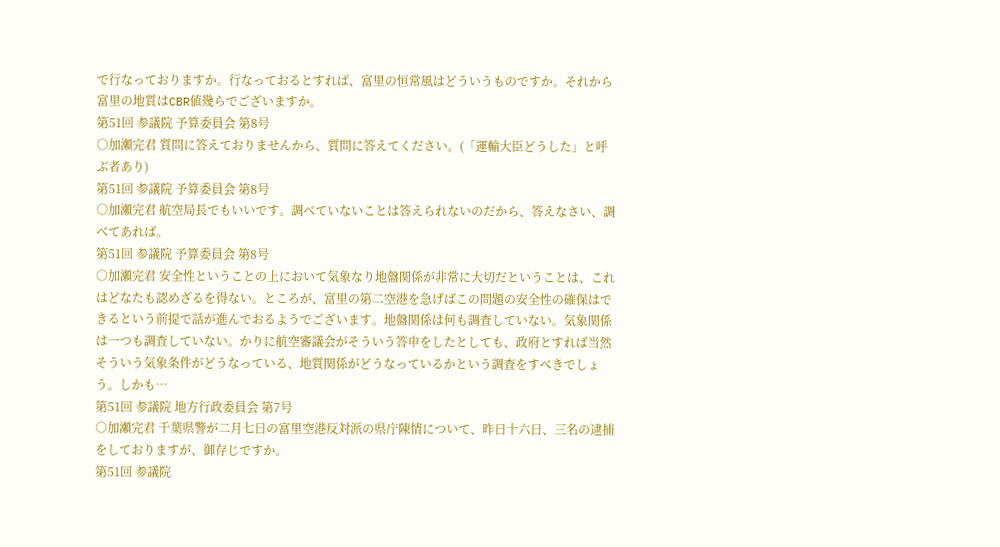で行なっておりますか。行なっておるとすれば、富里の恒常風はどういうものですか。それから富里の地質はCBR値幾らでございますか。
第51回 参議院 予算委員会 第8号
○加瀬完君 質問に答えておりませんから、質問に答えてください。(「運輸大臣どうした」と呼ぶ者あり)
第51回 参議院 予算委員会 第8号
○加瀬完君 航空局長でもいいです。調べていないことは答えられないのだから、答えなさい、調べてあれば。
第51回 参議院 予算委員会 第8号
○加瀬完君 安全性ということの上において気象なり地盤関係が非常に大切だということは、これはどなたも認めざるを得ない。ところが、富里の第二空港を急げばこの問題の安全性の確保はできるという前提で話が進んでおるようでございます。地盤関係は何も調査していない。気象関係は一つも調査していない。かりに航空審議会がそういう答申をしたとしても、政府とすれば当然そういう気象条件がどうなっている、地質関係がどうなっているかという調査をすべきでしょう。しかも…
第51回 参議院 地方行政委員会 第7号
○加瀬完君 千葉県警が二月七日の富里空港反対派の県庁陳情について、昨日十六日、三名の逮捕をしておりますが、御存じですか。
第51回 参議院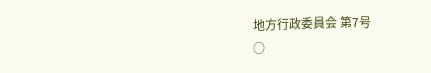地方行政委員会 第7号
○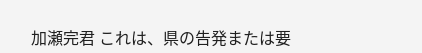加瀬完君 これは、県の告発または要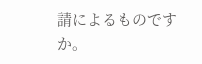請によるものですか。